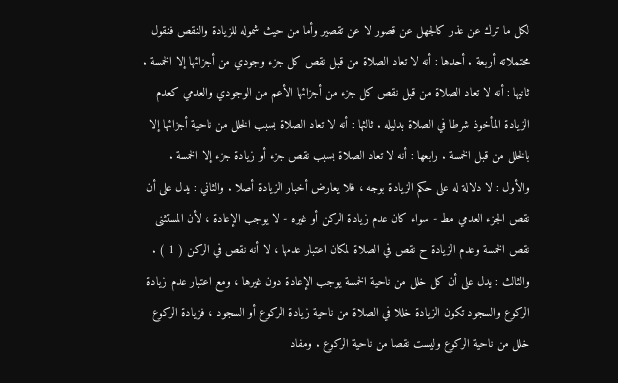لكل ما ترك عن عذر كالجهل عن قصور لا عن تقصير وأما من حيث شموله للزيادة والنقص فنقول محتملاته أربعة . أحدها : أنه لا تعاد الصلاة من قبل نقص كل جزء وجودي من أجزائها إلا الخمسة . ثانيها : أنه لا تعاد الصلاة من قبل نقص كل جزء من أجزائها الأعم من الوجودي والعدمي كعدم الزيادة المأخوذ شرطا في الصلاة بدليله . ثالثها : أنه لا تعاد الصلاة بسبب الخلل من ناحية أجزائها إلا بالخلل من قبل الخمسة . رابعها : أنه لا تعاد الصلاة بسبب نقص جزء أو زيادة جزء إلا الخمسة . والأول : لا دلالة له على حكم الزيادة بوجه ، فلا يعارض أخبار الزيادة أصلا . والثاني : يدل على أن نقص الجزء العدمي مط - سواء كان عدم زيادة الركن أو غيره - لا يوجب الإعادة ، لأن المستثنى نقص الخمسة وعدم الزيادة ح نقص في الصلاة لمكان اعتبار عدمها ، لا أنه نقص في الركن ( 1 ) . والثالث : يدل على أن كل خلل من ناحية الخمسة يوجب الإعادة دون غيرها ، ومع اعتبار عدم زيادة الركوع والسجود تكون الزيادة خللا في الصلاة من ناحية زيادة الركوع أو السجود ، فزيادة الركوع خلل من ناحية الركوع وليست نقصا من ناحية الركوع . ومفاد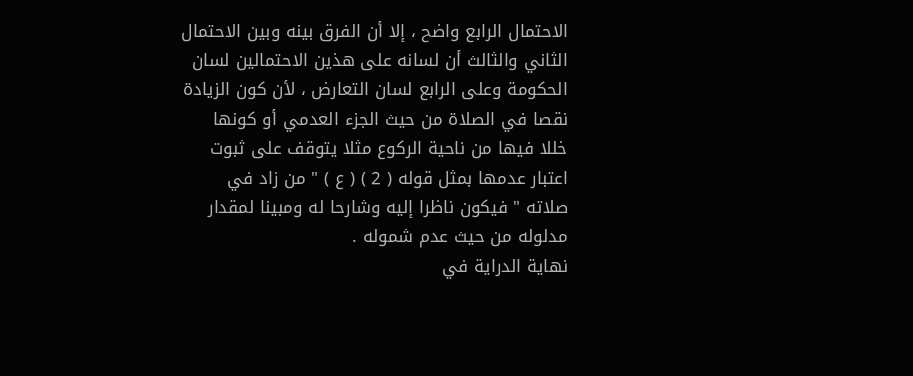الاحتمال الرابع واضح ، إلا أن الفرق بينه وبين الاحتمال الثاني والثالث أن لسانه على هذين الاحتمالين لسان الحكومة وعلى الرابع لسان التعارض ، لأن كون الزيادة نقصا في الصلاة من حيث الجزء العدمي أو كونها خللا فيها من ناحية الركوع مثلا يتوقف على ثبوت اعتبار عدمها بمثل قوله ( 2 ) ( ع ) " من زاد في صلاته " فيكون ناظرا إليه وشارحا له ومبينا لمقدار مدلوله من حيث عدم شموله .
نهاية الدراية في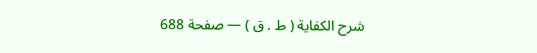شرح الكفاية ( ط . ق ) — صفحة 688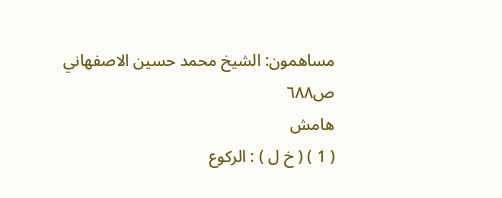مساهمون: الشيخ محمد حسين الاصفهاني
ص٦٨٨
هامش
( 1 ) ( خ ل ) : الركوع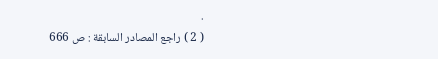.
( 2 ) راجع المصادر السابقة : ص 666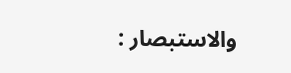والاستبصار :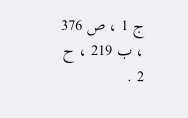ج 1 ، ص 376 ، ب 219 ، ح 2 .